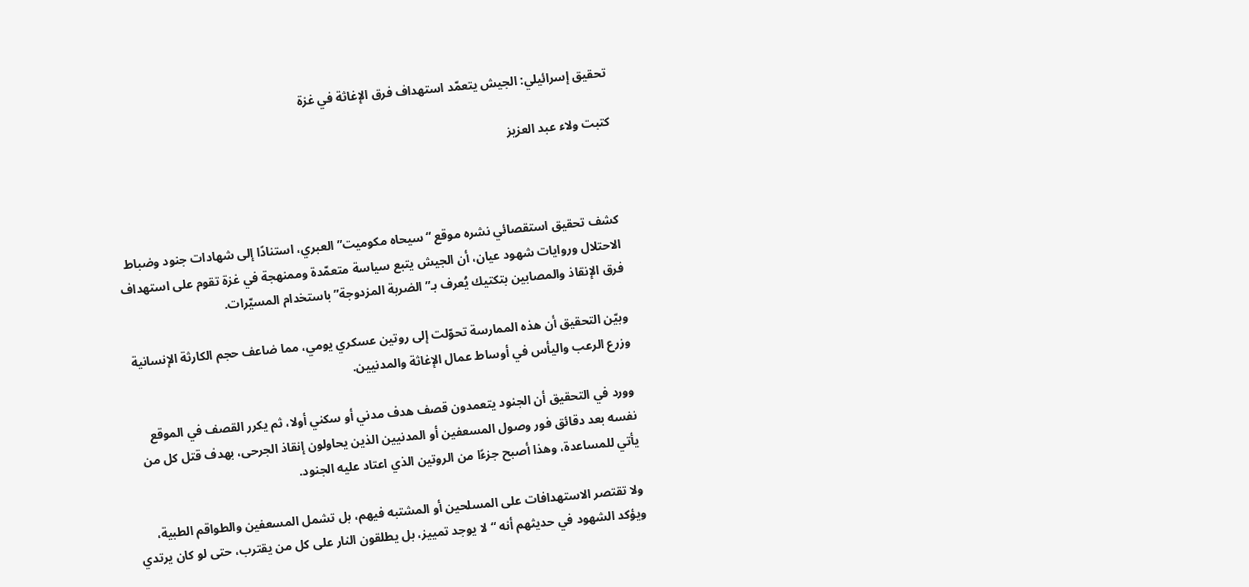تحقيق إسرائيلي: الجيش يتعمّد استهداف فرق الإغاثة في غزة

كتبت ولاء عبد العزيز



كشف تحقيق استقصائي نشره موقع “سيحاه مكوميت” العبري، استنادًا إلى شهادات جنود وضباط الاحتلال وروايات شهود عيان، أن الجيش يتبع سياسة متعمّدة وممنهجة في غزة تقوم على استهداف فرق الإنقاذ والمصابين بتكتيك يُعرف بـ”الضربة المزدوجة” باستخدام المسيّرات.

وبيّن التحقيق أن هذه الممارسة تحوّلت إلى روتين عسكري يومي، مما ضاعف حجم الكارثة الإنسانية وزرع الرعب واليأس في أوساط عمال الإغاثة والمدنيين.

وورد في التحقيق أن الجنود يتعمدون قصف هدف مدني أو سكني أولا، ثم يكرر القصف في الموقع نفسه بعد دقائق فور وصول المسعفين أو المدنيين الذين يحاولون إنقاذ الجرحى، بهدف قتل كل من يأتي للمساعدة، وهذا أصبح جزءًا من الروتين الذي اعتاد عليه الجنود.

ولا تقتصر الاستهدافات على المسلحين أو المشتبه فيهم، بل تشمل المسعفين والطواقم الطبية، ويؤكد الشهود في حديثهم أنه “لا يوجد تمييز، بل يطلقون النار على كل من يقترب، حتى لو كان يرتدي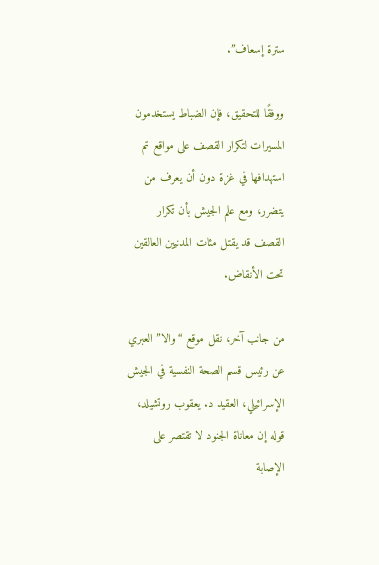سترة إسعاف”.

ووفقًا للتحقيق، فإن الضباط يستخدمون المسيرات لتكرار القصف على مواقع تم استهدافها في غزة دون أن يعرف من يتضرر، ومع علم الجيش بأن تكرار القصف قد يقتل مئات المدنيين العالقين تحت الأنقاض.

من جانب آخر، نقل موقع “والا” العبري عن رئيس قسم الصحة النفسية في الجيش الإسرائيلي، العقيد د. يعقوب روتشيلد، قوله إن معاناة الجنود لا تقتصر على الإصابة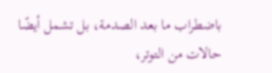باضطراب ما بعد الصدمة، بل تشمل أيضًا حالات من التوتر،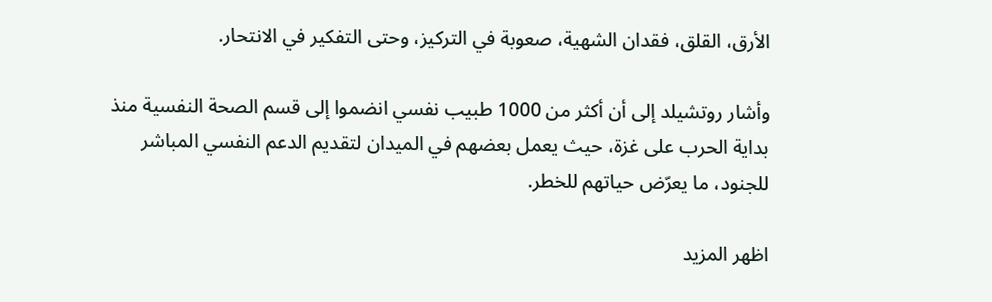الأرق، القلق، فقدان الشهية، صعوبة في التركيز، وحتى التفكير في الانتحار.

وأشار روتشيلد إلى أن أكثر من 1000 طبيب نفسي انضموا إلى قسم الصحة النفسية منذ بداية الحرب على غزة، حيث يعمل بعضهم في الميدان لتقديم الدعم النفسي المباشر للجنود، ما يعرّض حياتهم للخطر.

اظهر المزيد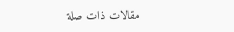مقالات ذات صلة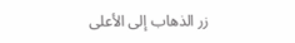زر الذهاب إلى الأعلى